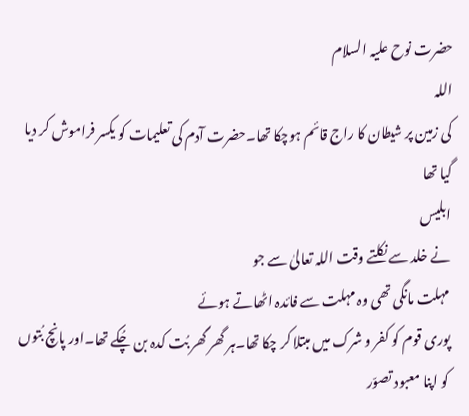حضرت نوح علیہ السلام
اللہ
کی زمین پر شیطان کا راج قائم ہوچکا تھا۔حضرت آدم کی تعلیمات کو یکسر فراموش کر دیا
گیا تھا
ابلیس
نے خلد سے نکلتے وقت اللہ تعالیٰ سے جو
مہلت مانگی تھی وہ مہلت سے فائدہ اٹھاتے ہوئے
پوری قوم کو کفر و شرک میں مبتلا کر چکا تھا۔ہر گھر گھر بُت کدہ بن چُکے تھا۔اور پانچ بُتوں کو اپنا معبود تصوّر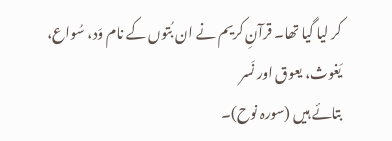کر لیا گیا تھا۔ قرآنِ کریم نے ان بُتوں کے نام وَد، سُواع، یَغوث، یعوق اور نَسر
بتائے ہیں (سورہ نوح)۔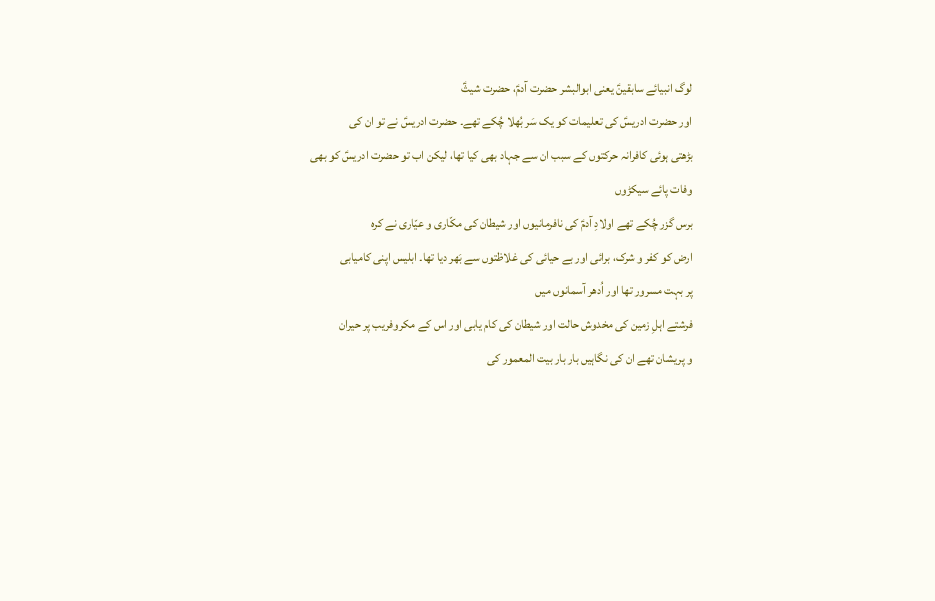لوگ انبیائے سابقینؑ یعنی ابوالبشر حضرت آدمؑ، حضرت شیثؑ
اور حضرت ادریسؑ کی تعلیمات کو یک سَر بُھلا چُکے تھے۔ حضرت ادریسؑ نے تو ان کی
بڑھتی ہوئی کافرانہ حرکتوں کے سبب ان سے جہاد بھی کیا تھا، لیکن اب تو حضرت ادریسؑ کو بھی وفات پائے سیکڑوں
برس گزر چُکے تھے اولادِ آدمؑ کی نافرمانیوں اور شیطان کی مکّاری و عیّاری نے کرہ
ارض کو کفر و شرک، برائی اور بے حیائی کی غلاظتوں سے بَھر دیا تھا۔ ابلیس اپنی کامیابی
پر بہت مسرور تھا اور اُدھر آسمانوں میں
فرشتے اہلِ زمین کی مخدوش حالت اور شیطان کی کام یابی اور اس کے مکروفریب پر حیران
و پریشان تھے ان کی نگاہیں بار بار بیت المعمور کی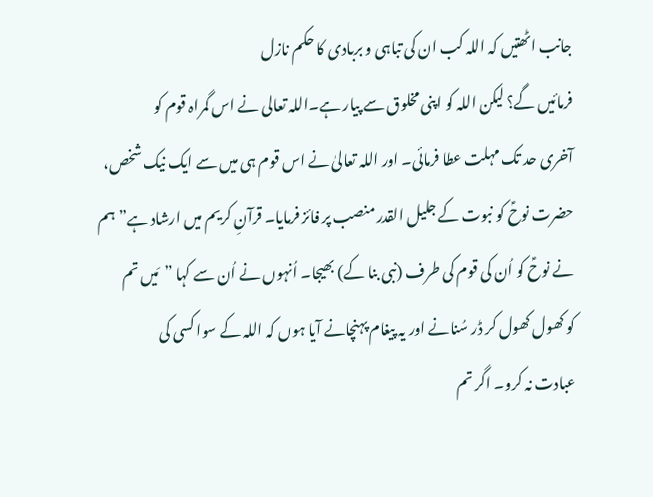جانب اٹھتیں کہ اللہ کب ان کی تباہی و بربادی کا حکم نازل
فرمائیں گے؟ لیکن اللہ کو اپنی مخلوق سے پیار ہے۔اللہ تعالی نے اس گمراہ قوم کو
آخری حد تک مہلت عطا فرمائی۔ اور اللہ تعالیٰ نے اس قوم ہی میں سے ایک نیک شخص،
حضرت نوحؑ کو نبوت کے جلیل القدر منصب پر فائز فرمایا۔ قرآنِ کریم میں ارشاد ہے”ہم
نے نوحؑ کو اُن کی قوم کی طرف (نبی بنا کے) بھیجا۔ اُنہوں نے اُن سے کہا ”مَیں تم
کو کھول کھول کر ڈر سُنانے اور یہ پیغام پہنچانے آیا ہوں کہ اللہ کے سوا کسی کی
عبادت نہ کرو۔ اگر تم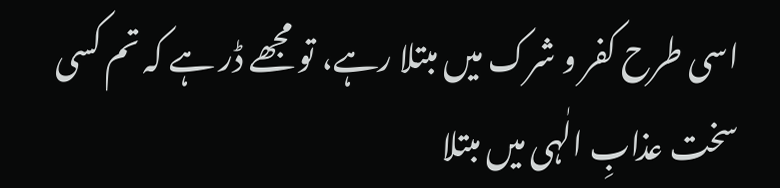اسی طرح کفر و شرک میں مبتلا رہے، تو مجھے ڈر ہے کہ تم کسی
سخت عذابِ الٰہی میں مبتلا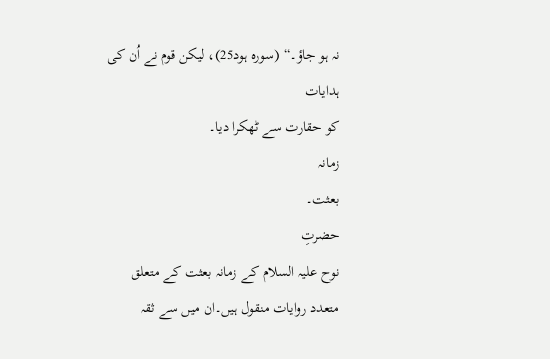نہ ہو جاؤ۔“ (سورہ ہود25)، لیکن قوم نے اُن کی ہدایات
کو حقارت سے ٹھکرا دیا۔
زمانہ
بعثت۔
حضرتِ
نوح علیہ السلام کے زمانہ بعثت کے متعلق متعدد روایات منقول ہیں۔ان میں سے ثقہ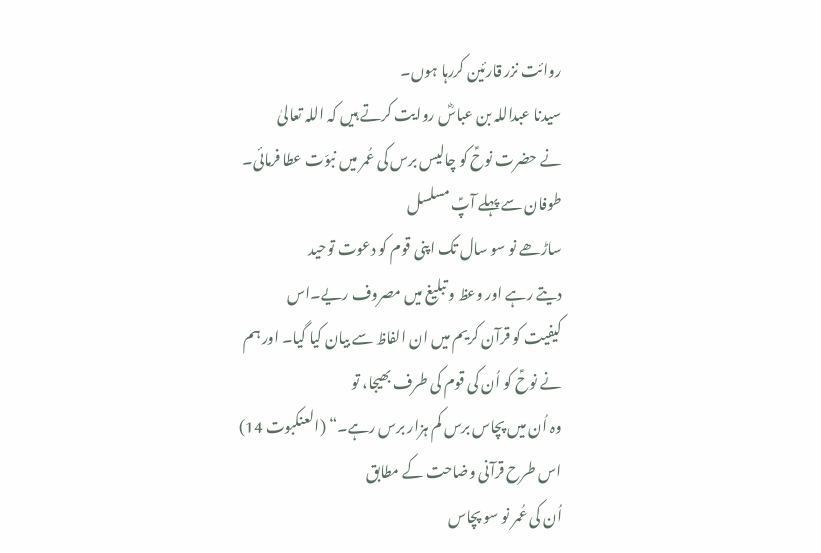روائت نزر قارئین کررہا ہوں۔
سیدنا عبداللہ بن عباسؓ روایت کرتے ہیں کہ اللہ تعالیٰ
نے حضرت نوحؑ کو چالیس برس کی عُمر میں نبوّت عطا فرمائی۔ طوفان سے پہلے آپؑ مسلسل
ساڑھے نو سو سال تک اپنی قوم کو دعوت توحید
دیتے رہے اور وعظ و تبلیغ میں مصروف ریے۔اس
کیفیت کو قرآن کریم میں ان الفاظ سے بیان کیا گیا۔ اور ہم نے نوحؑ کو اُن کی قوم کی طرف بھیجا، تو
وہ اُن میں پچاس برس کم ہزار برس رہے۔“ (العنکبوت 14) اس طرح قرآنی وضاحت کے مطابق
اُن کی عُمر نو سو پچاس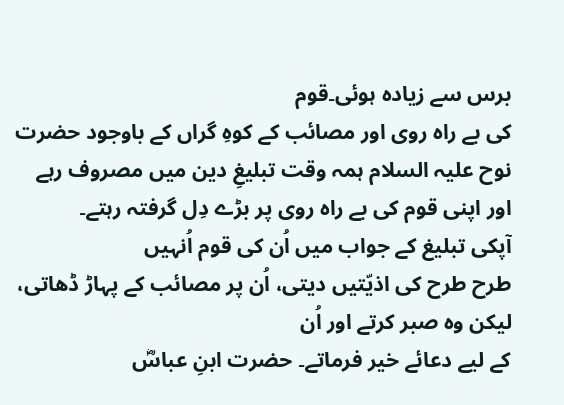برس سے زیادہ ہوئی۔قوم
کی بے راہ روی اور مصائب کے کوہِ گراں کے باوجود حضرت نوح علیہ السلام ہمہ وقت تبلیغِ دین میں مصروف رہے اور اپنی قوم کی بے راہ روی پر بڑے دِل گرفتہ رہتے۔
آپکی تبلیغ کے جواب میں اُن کی قوم اُنہیں
طرح طرح کی اذیّتیں دیتی، اُن پر مصائب کے پہاڑ ڈھاتی، لیکن وہ صبر کرتے اور اُن
کے لیے دعائے خیر فرماتے۔ حضرت ابنِ عباسؓ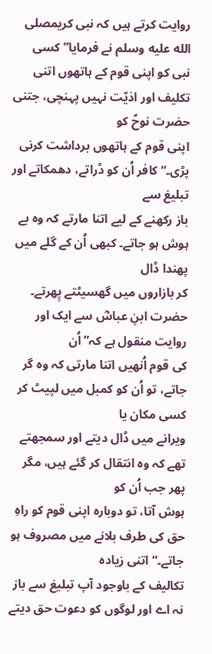روایت کرتے ہیں کہ نبی کریمصلى الله عليه وسلم نے فرمایا”کسی
نبی کو اپنی قوم کے ہاتھوں اتنی تکلیف اور اذیّت نہیں پہنچی، جتنی حضرت نوحؑ کو
اپنی قوم کے ہاتھوں برداشت کرنی پڑی۔“ کافر اُن کو ڈراتے، دھمکاتے اور تبلیغ سے
باز رکھنے کے لیے اتنا مارتے کہ وہ بے ہوش ہو جاتے۔ کبھی اُن کے گلے میں پھندا ڈال
کر بازاروں میں گھسیٹتے پِھرتے۔ حضرت ابنِ عباسؓ سے ایک اور روایت منقول ہے کہ”اُن
کی قوم اُنھیں اتنا مارتی کہ وہ گر جاتے، تو اُن کو کمبل میں لپیٹ کر کسی مکان یا
ویرانے میں ڈال دیتے اور سمجھتے تھے کہ وہ انتقال کر گئے ہیں، مگر پھر جب اُن کو
ہوش آتا، تو دوبارہ اپنی قوم کو راہِ حق کی طرف بلانے میں مصروف ہو جاتے۔“اتنی زیادہ
تکالیف کے باوجود آپ تبلیغ سے باز نہ اے اور لوگوں کو دعوت حق دیتے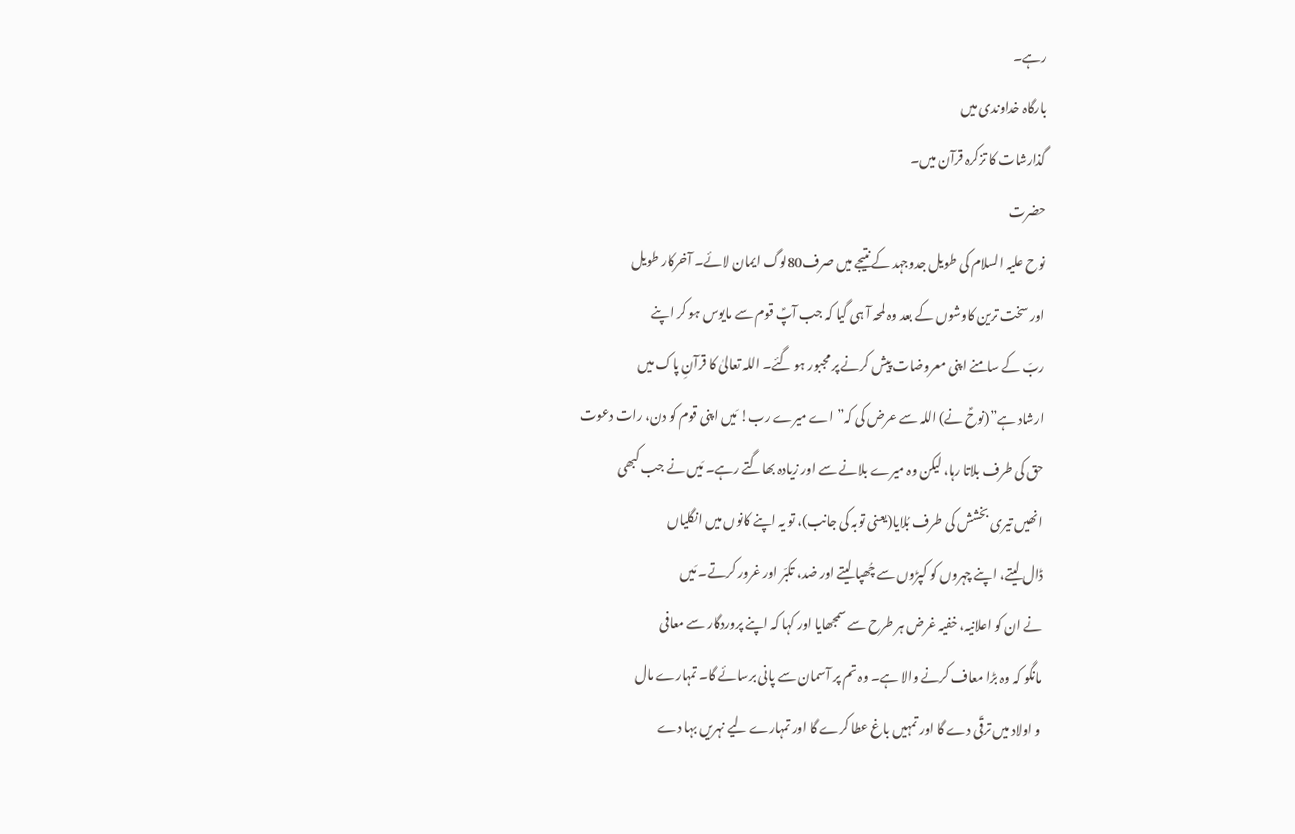رہے۔
بارگاہ خداوندی میں
گذارشات کا تزکرہ قرآن میں۔
حضرت
نوح علیہ السلام کی طویل جدوجہد کے نتیجے میں صرف80لوگ ایمان لائے۔ آخرکار طویل
اور سخت ترین کاوشوں کے بعد وہ لمحہ آ ہی گیا کہ جب آپؑ قوم سے مایوس ہو کر اپنے
ربّ کے سامنے اپنی معروضات پیش کرنے پر مجبور ہو گئے۔ اللہ تعالیٰ کا قرآنِ پاک میں
ارشاد ہے”(نوحؑ نے) اللہ سے عرض کی کہ”اے میرے رب! مَیں اپنی قوم کو دن، رات دعوت
حق کی طرف بلاتا رہا، لیکن وہ میرے بلانے سے اور زیادہ بھاگتے رہے۔ مَیں نے جب کبھی
انھیں تیری بخشش کی طرف بُلایا(یعنی توبہ کی جانب)، تو یہ اپنے کانوں میں انگلیاں
ڈال لیتے، اپنے چہروں کو کپڑوں سے چُھپا لیتے اور ضد، تکبّر اور غرور کرتے۔ مَیں
نے ان کو اعلانیہ، خفیہ غرض ہر طرح سے سمجھایا اور کہا کہ اپنے پروردگار سے معافی
مانگو کہ وہ بڑا معاف کرنے والا ہے۔ وہ تم پر آسمان سے پانی برسائے گا۔ تمہارے مال
و اولاد میں ترقّی دے گا اور تمہیں باغ عطا کرے گا اور تمہارے لیے نہریں بہا دے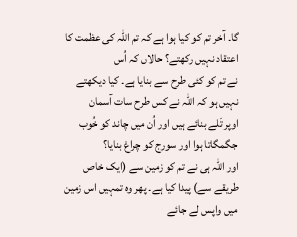گا۔ آخر تم کو کیا ہوا ہے کہ تم اللہ کی عظمت کا اعتقاد نہیں رکھتے؟ حالاں کہ اُس
نے تم کو کئی طرح سے بنایا ہے۔ کیا دیکھتے نہیں ہو کہ اللہ نے کس طرح سات آسمان
اوپر تَلے بنائے ہیں اور اُن میں چاند کو خُوب جگمگاتا ہوا اور سورج کو چراغ بنایا؟
اور اللہ ہی نے تم کو زمین سے (ایک خاص طریقے سے) پیدا کیا ہے۔ پھر وہ تمہیں اس زمین
میں واپس لے جائے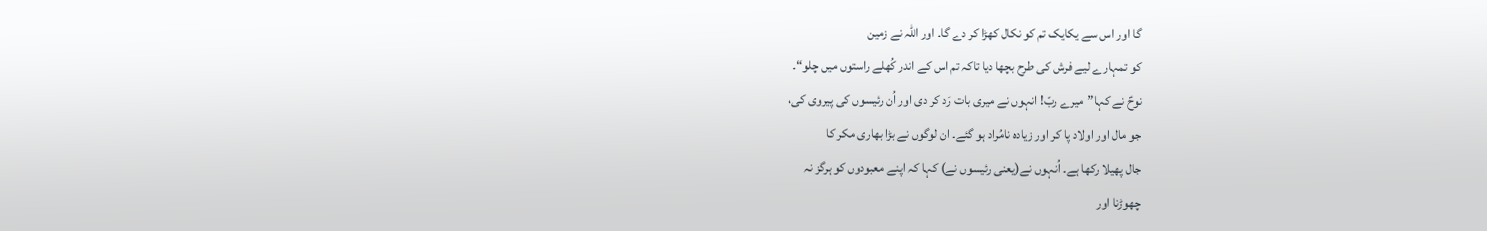گا اور اس سے یکایک تم کو نکال کھڑا کر دے گا۔ اور اللہ نے زمین
کو تمہارے لیے فرش کی طرح بچھا دیا تاکہ تم اس کے اندر کُھلے راستوں میں چلو“۔
نوحؑ نے کہا”میرے ربّ! انہوں نے میری بات رَد کر دی اور اُن رئیسوں کی پیروی کی،
جو مال اور اولاد پا کر اور زیادہ نامُراد ہو گئے۔ ان لوگوں نے بڑا بھاری مکر کا
جال پھیلا رکھا ہے۔ اُنہوں نے(یعنی رئیسوں نے) کہا کہ اپنے معبودوں کو ہرگز نہ
چھوڑنا اور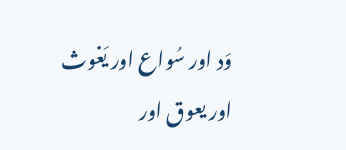وَد اور سُواع اور یَغوث اور یعوق اور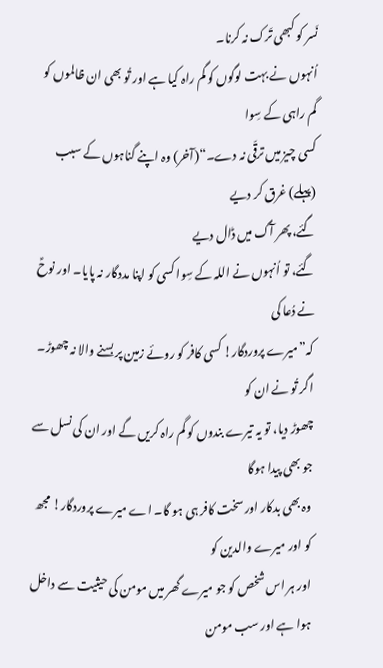نَسر کو کبھی تَرک نہ کرنا۔
اُنہوں نے بہت لوگوں کو گم راہ کیا ہے اور تُو بھی ان ظالموں کو گم راہی کے سِوا
کسی چیز میں ترقّی نہ دے۔“(آخر) وہ اپنے گناہوں کے سبب (پہلے) غرق کر دیے
گئے، پھر آگ میں ڈال دیے
گئے، تو اُنہوں نے اللہ کے سِوا کسی کو اپنا مددگار نہ پایا۔ اور نوحؑ نے دُعا کی
کہ”میرے پروردگار! کسی کافر کو روئے زمین پر بسنے والا نہ چھوڑ۔ اگر تُو نے ان کو
چھوڑ دیا، تو یہ تیرے بندوں کو گم راہ کریں گے اور ان کی نسل سے جو بھی پیدا ہوگا
وہ بھی بدکار اور سخت کافر ہی ہو گا۔ اے میرے پروردگار! مجھ کو اور میرے والدین کو
اور ہر اس شخص کو جو میرے گھر میں مومن کی حیثیت سے داخل ہوا ہے اور سب مومن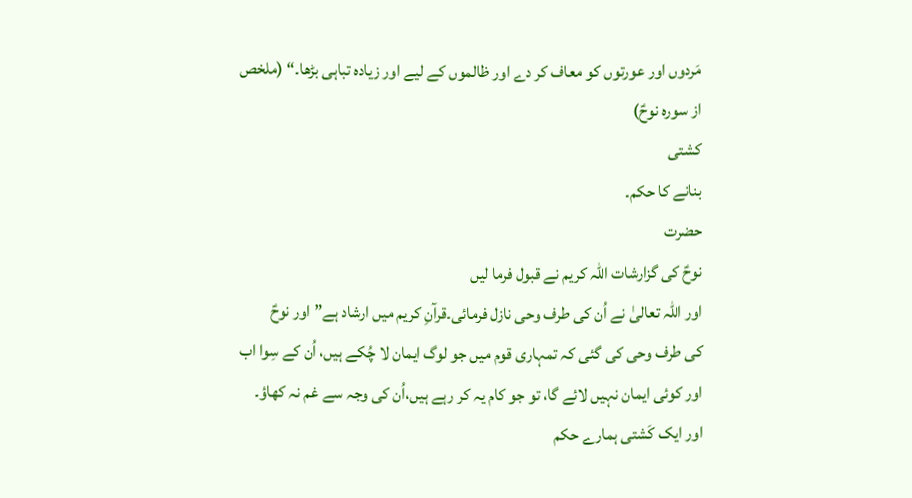مَردوں اور عورتوں کو معاف کر دے اور ظالموں کے لیے اور زیادہ تباہی بڑھا۔“ (ملخص
از سورہ نوحؑ)
کشتی
بنانے کا حکم۔
حضرت
نوحؑ کی گزارشات اللہ کریم نے قبول فرما لیں
اور اللہ تعالیٰ نے اُن کی طرف وحی نازل فرمائی۔قرآنِ کریم میں ارشاد ہے”اور نوحؑ
کی طرف وحی کی گئی کہ تمہاری قوم میں جو لوگ ایمان لا چُکے ہیں، اُن کے سِوا اب
اور کوئی ایمان نہیں لائے گا، تو جو کام یہ کر رہے ہیں،اُن کی وجہ سے غم نہ کھاؤ۔
اور ایک کَشتی ہمارے حکم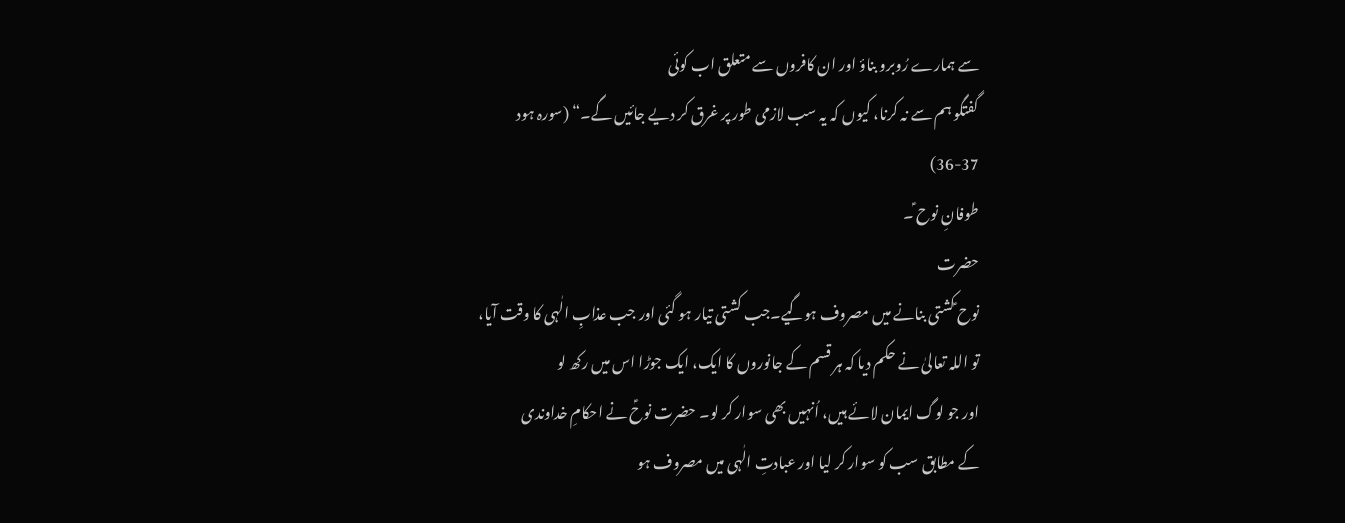سے ہمارے رُوبرو بناؤ اور ان کافروں سے متعلق اب کوئی
گفتگو ہم سے نہ کرنا، کیوں کہ یہ سب لازمی طور پر غرق کر دیے جائیں گے۔“ (سورہ ہود
36-37)
طوفانِ نوح ؑ۔
حضرت
نوح ؑکشتی بنانے میں مصروف ہوگیے۔جب کشتی تیار ہو گئی اور جب عذابِ الٰہی کا وقت آیا،
تو اللہ تعالیٰ نے حکم دیا کہ ہر قسم کے جانوروں کا ایک، ایک جوڑا اس میں رکھ لو
اور جو لوگ ایمان لائے ہیں، اُنہیں بھی سوار کر لو۔ حضرت نوحؑ نے احکامِ خداوندی
کے مطابق سب کو سوار کر لیا اور عبادتِ الٰہی میں مصروف ہو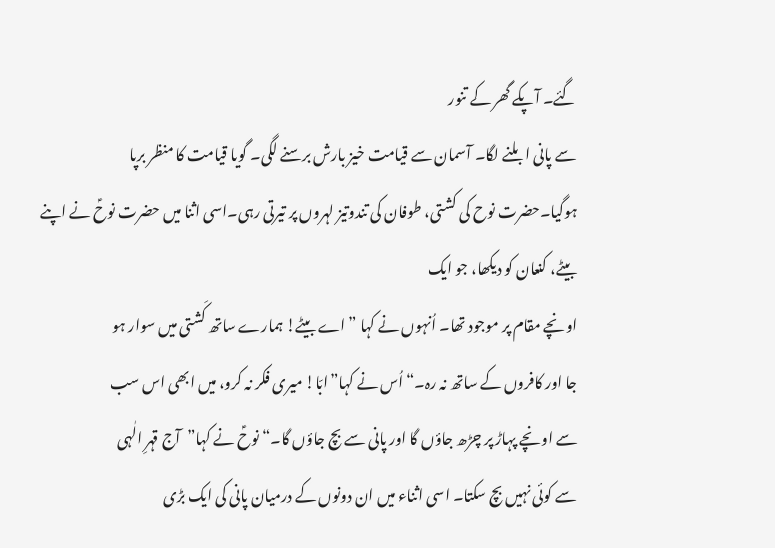گئے۔ آپکے گھر کے تنور
سے پانی ابلنے لگا۔ آسمان سے قیامت خیز بارش برسنے لگی۔ گویا قیامت کا منظر برپا
ہوگیا۔حضرت نوح کی کشتی، طوفان کی تندوتیز لہروں پر تیرتی رہی۔اسی اثنا میں حضرت نوحؑ نے اپنے بیٹے، کنعان کو دیکھا، جو ایک
اونچے مقام پر موجود تھا۔ اُنہوں نے کہا ”اے بیٹے! ہمارے ساتھ کَشتی میں سوار ہو
جا اور کافروں کے ساتھ نہ رہ۔“ اُس نے کہا”ابّا! میری فکر نہ کرو، میں ابھی اس سب
سے اونچے پہاڑ پر چڑھ جاؤں گا اور پانی سے بچ جاؤں گا۔“ نوحؑ نے کہا”آج قہرِ الٰہی
سے کوئی نہیں بچ سکتا۔ اسی اثناء میں ان دونوں کے درمیان پانی کی ایک بڑی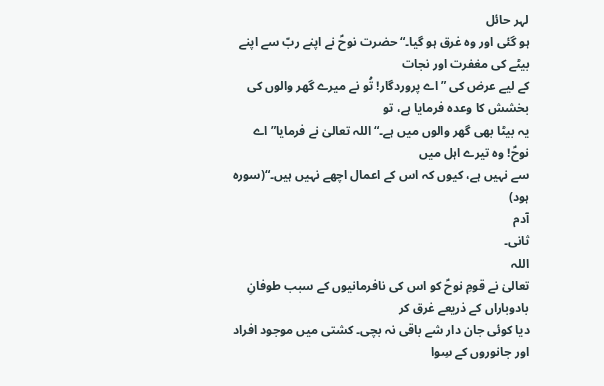لہر حائل
ہو گئی اور وہ غرق ہو گیا۔“ حضرت نوحؑ نے اپنے ربّ سے اپنے بیٹے کی مغفرت اور نجات
کے لیے عرض کی ”اے پروردگار! تُو نے میرے گھر والوں کی بخشش کا وعدہ فرمایا ہے، تو
یہ بیٹا بھی گھر والوں میں ہے۔“ اللہ تعالیٰ نے فرمایا”اے نوحؑ! وہ تیرے اہل میں
سے نہیں ہے، کیوں کہ اس کے اعمال اچھے نہیں ہیں۔“(سورہ ہود)
آدم
ثانی۔
اللہ
تعالیٰ نے قومِ نوحؑ کو اس کی نافرمانیوں کے سبب طوفانِ بادوباراں کے ذریعے غرق کر
دیا کوئی جان دار شے باقی نہ بچی۔ کشتی میں موجود افراد اور جانوروں کے سِوا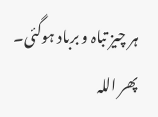ہر چیز تباہ و برباد ہوگئی۔ پھر اللہ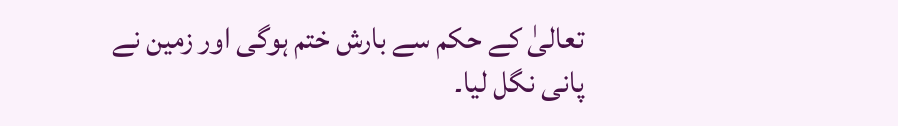تعالیٰ کے حکم سے بارش ختم ہوگی اور زمین نے
پانی نگل لیا۔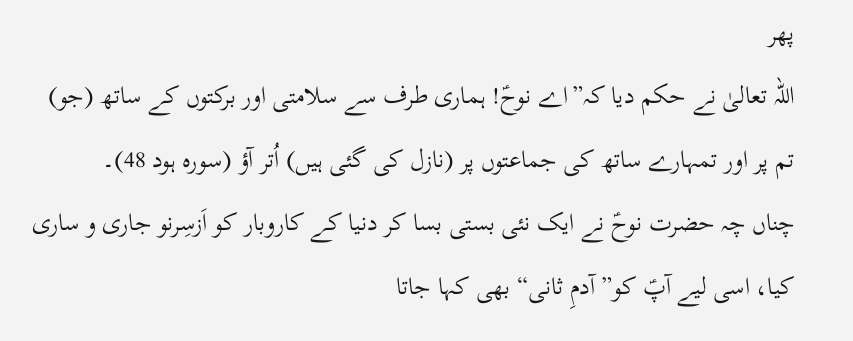پھر
اللہ تعالیٰ نے حکم دیا کہ”اے نوحؑ! ہماری طرف سے سلامتی اور برکتوں کے ساتھ (جو)
تم پر اور تمہارے ساتھ کی جماعتوں پر (نازل کی گئی ہیں) اُتر آؤ (سورہ ہود 48)۔
چناں چہ حضرت نوحؑ نے ایک نئی بستی بسا کر دنیا کے کاروبار کو اَزسِرنو جاری و ساری
کیا، اسی لیے آپؑ کو”آدمِ ثانی“ بھی کہا جاتا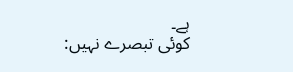ہے۔
کوئی تبصرے نہیں: